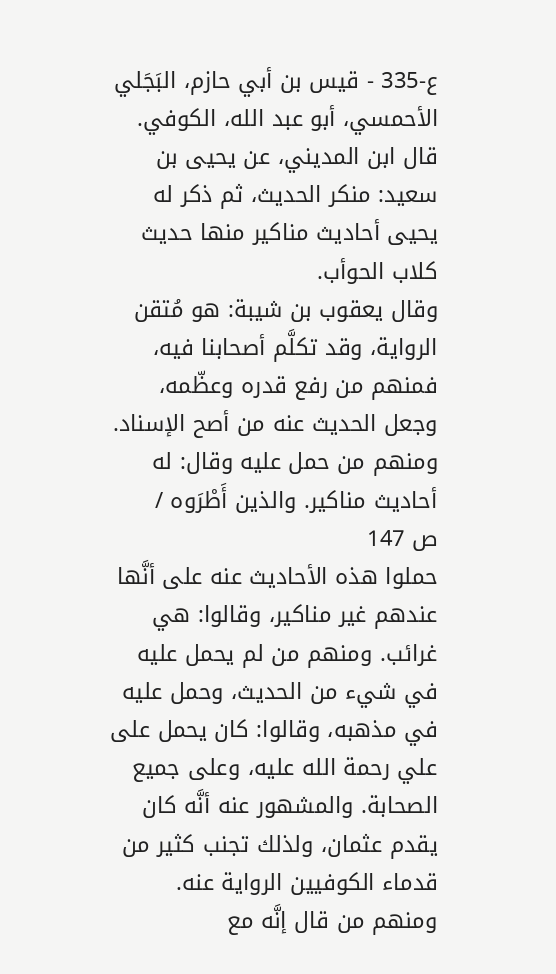ع-335 - قيس بن أبي حازم، البَجَلي الأحمسي، أبو عبد الله، الكوفي.
قال ابن المديني، عن يحيى بن سعيد: منكر الحديث، ثم ذكر له يحيى أحاديث مناكير منها حديث كلاب الحوأب.
وقال يعقوب بن شيبة: هو مُتقن الرواية، وقد تكلَّم أصحابنا فيه، فمنهم من رفع قدره وعظّمه، وجعل الحديث عنه من أصح الإسناد. ومنهم من حمل عليه وقال: له أحاديث مناكير. والذين أَطْرَوه /
ص 147
حملوا هذه الأحاديث عنه على أنَّها عندهم غير مناكير، وقالوا: هي غرائب. ومنهم من لم يحمل عليه في شيء من الحديث، وحمل عليه في مذهبه، وقالوا: كان يحمل على علي رحمة الله عليه، وعلى جميع الصحابة. والمشهور عنه أنَّه كان يقدم عثمان، ولذلك تجنب كثير من قدماء الكوفيين الرواية عنه. ومنهم من قال إنَّه مع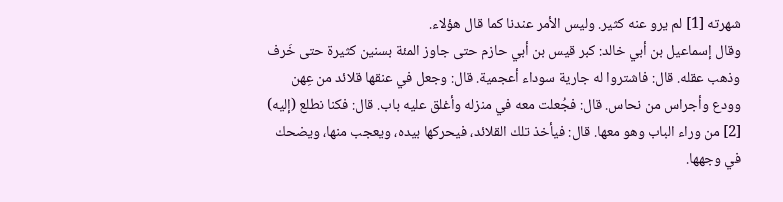شهرته [1] لم يرو عنه كثير. وليس الأمر عندنا كما قال هؤلاء.
وقال إسماعيل بن أبي خالد: كبر قيس بن أبي حازم حتى جاوز المئة بسنين كثيرة حتى خَرف وذهب عقله. قال: فاشتروا له جارية سوداء أعجمية. قال: وجعل في عنقها قلائد من عِهن وودع وأجراس من نحاس. قال: فجُعلت معه في منزله وأغلق عليه باب. قال: فكنا نطلع (إليه) [2] من وراء الباب وهو معها. قال: فيأخذ تلك القلائد، فيحركها بيده، ويعجب منها، ويضحك في وجهها.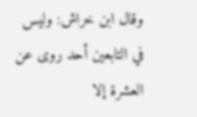وقال ابن خراش: وليس في التابعين أحد روى عن العشرة إلا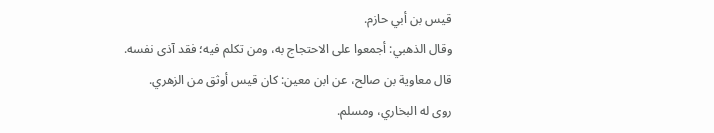قيس بن أبي حازم.
وقال الذهبي: أجمعوا على الاحتجاج به، ومن تكلم فيه؛ فقد آذى نفسه.
قال معاوية بن صالح، عن ابن معين: كان قيس أوثق من الزهري.
روى له البخاري، ومسلم.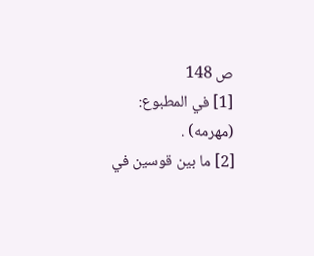ص 148
[1] في المطبوع: (مهرمه) .
[2] ما بين قوسين في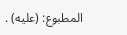المطبوع: (عليه) .